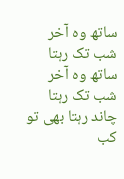ساتھ وہ آخر شب تک رہتا
ساتھ وہ آخر شب تک رہتا
چاند رہتا بھی تو کب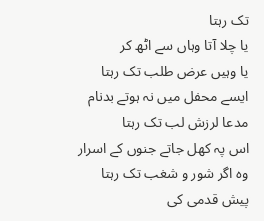تک رہتا
یا چلا آتا وہاں سے اٹھ کر
یا وہیں عرض طلب تک رہتا
ایسے محفل میں نہ ہوتے بدنام
مدعا لرزش لب تک رہتا
اس پہ کھل جاتے جنوں کے اسرار
وہ اگر شور و شغب تک رہتا
پیش قدمی کی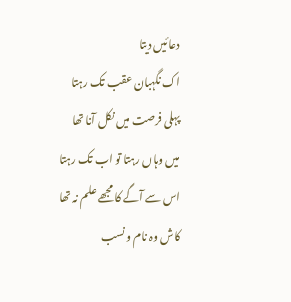دعائیں دیتا
اک نگہبان عقب تک رہتا
پہلی فرصت میں نکل آنا تھا
میں وہاں رہتا تو اب تک رہتا
اس سے آگے کا مجھے علم نہ تھا
کاش وہ نام و نسب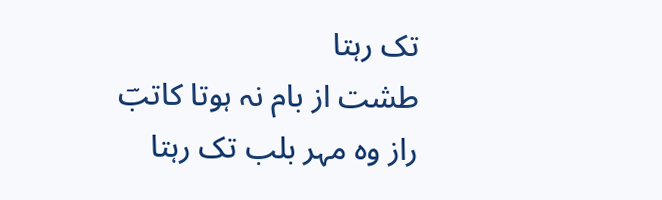تک رہتا
طشت از بام نہ ہوتا کاتبؔ
راز وہ مہر بلب تک رہتا